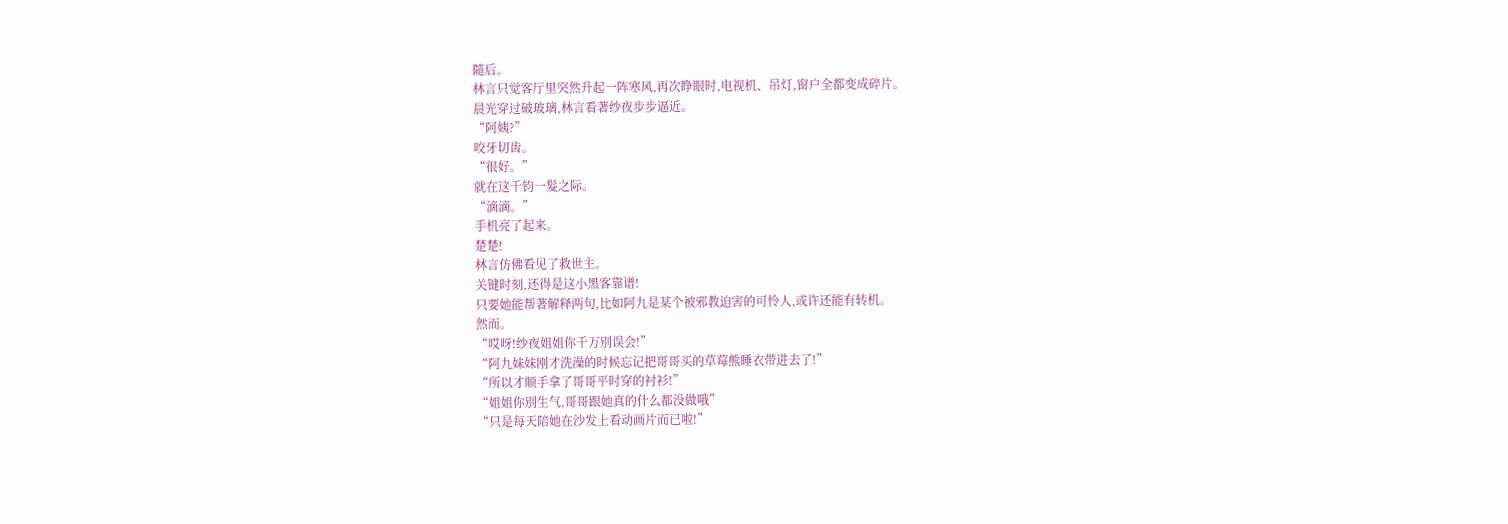隨后。
林言只觉客厅里突然升起一阵寒风,再次睁眼时,电视机、吊灯,窗户全都变成碎片。
晨光穿过破玻璃,林言看著纱夜步步逼近。
“阿姨?”
咬牙切齿。
“很好。”
就在这千钧一髮之际。
“滴滴。”
手机亮了起来。
楚楚!
林言仿佛看见了救世主。
关键时刻,还得是这小黑客靠谱!
只要她能帮著解释两句,比如阿九是某个被邪教迫害的可怜人,或许还能有转机。
然而。
“哎呀!纱夜姐姐你千万別误会!”
“阿九妹妹刚才洗澡的时候忘记把哥哥买的草莓熊睡衣带进去了!”
“所以才顺手拿了哥哥平时穿的衬衫!”
“姐姐你別生气,哥哥跟她真的什么都没做哦”
“只是每天陪她在沙发上看动画片而已啦!”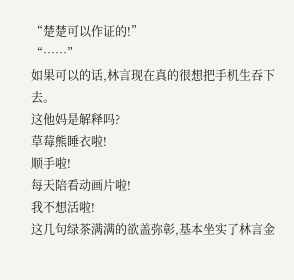“楚楚可以作证的!”
“……”
如果可以的话,林言现在真的很想把手机生吞下去。
这他妈是解释吗?
草莓熊睡衣啦!
顺手啦!
每天陪看动画片啦!
我不想活啦!
这几句绿茶满满的欲盖弥彰,基本坐实了林言金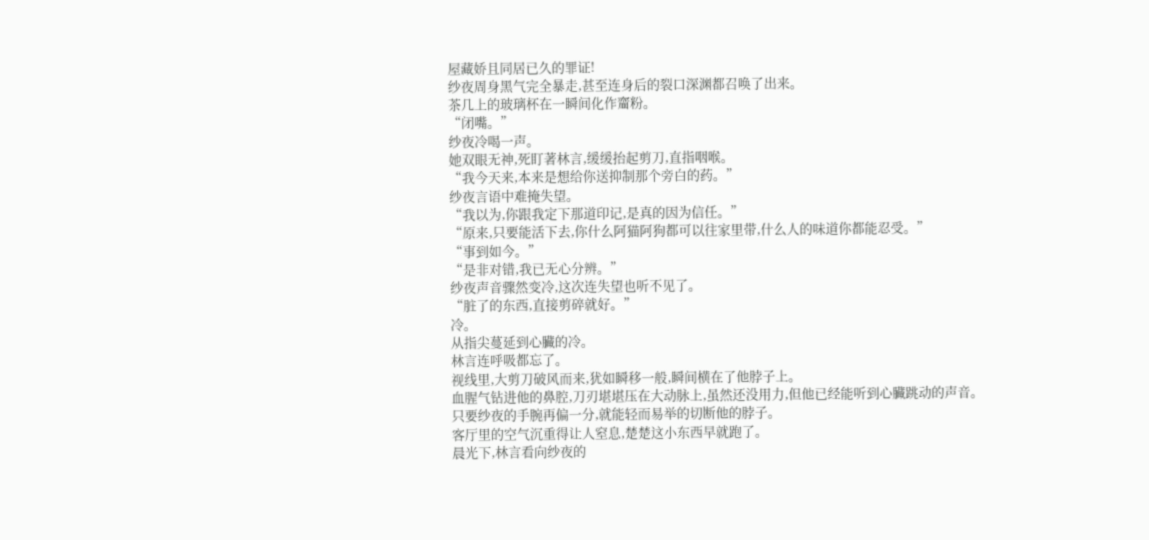屋藏娇且同居已久的罪证!
纱夜周身黑气完全暴走,甚至连身后的裂口深渊都召唤了出来。
茶几上的玻璃杯在一瞬间化作齏粉。
“闭嘴。”
纱夜冷喝一声。
她双眼无神,死盯著林言,缓缓抬起剪刀,直指咽喉。
“我今天来,本来是想给你送抑制那个旁白的药。”
纱夜言语中难掩失望。
“我以为,你跟我定下那道印记,是真的因为信任。”
“原来,只要能活下去,你什么阿猫阿狗都可以往家里带,什么人的味道你都能忍受。”
“事到如今。”
“是非对错,我已无心分辨。”
纱夜声音骤然变冷,这次连失望也听不见了。
“脏了的东西,直接剪碎就好。”
冷。
从指尖蔓延到心臟的冷。
林言连呼吸都忘了。
视线里,大剪刀破风而来,犹如瞬移一般,瞬间横在了他脖子上。
血腥气钻进他的鼻腔,刀刃堪堪压在大动脉上,虽然还没用力,但他已经能听到心臟跳动的声音。
只要纱夜的手腕再偏一分,就能轻而易举的切断他的脖子。
客厅里的空气沉重得让人窒息,楚楚这小东西早就跑了。
晨光下,林言看向纱夜的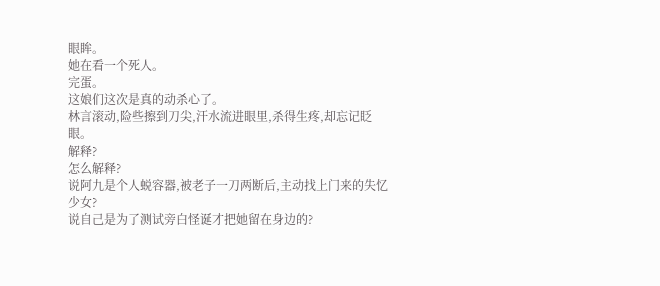眼眸。
她在看一个死人。
完蛋。
这娘们这次是真的动杀心了。
林言滚动,险些擦到刀尖,汗水流进眼里,杀得生疼,却忘记眨眼。
解释?
怎么解释?
说阿九是个人蜕容器,被老子一刀两断后,主动找上门来的失忆少女?
说自己是为了测试旁白怪诞才把她留在身边的?